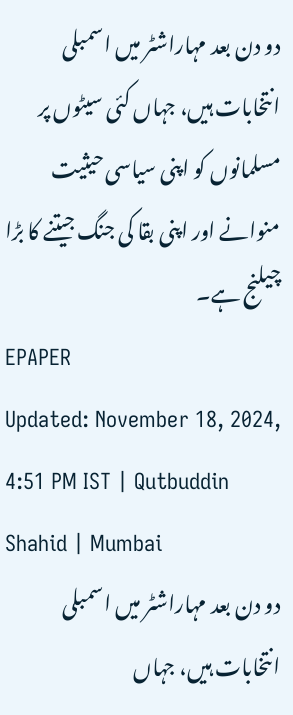دو دن بعد مہاراشٹر میں اسمبلی انتخابات ہیں، جہاں کئی سیٹوں پر مسلمانوں کو اپنی سیاسی حیثیت منوانے اور اپنی بقا کی جنگ جیتنے کا بڑا چیلنج ہے۔
EPAPER
Updated: November 18, 2024, 4:51 PM IST | Qutbuddin Shahid | Mumbai
دو دن بعد مہاراشٹر میں اسمبلی انتخابات ہیں، جہاں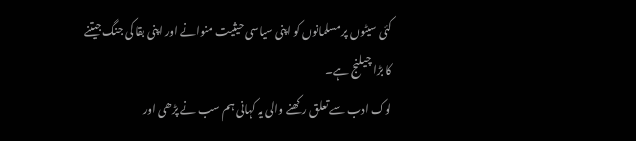کئی سیٹوں پر مسلمانوں کو اپنی سیاسی حیثیت منوانے اور اپنی بقا کی جنگ جیتنے کا بڑا چیلنج ہے۔
لوک ادب سے تعلق رکھنے والی یہ کہانی ہم سب نے پڑھی اور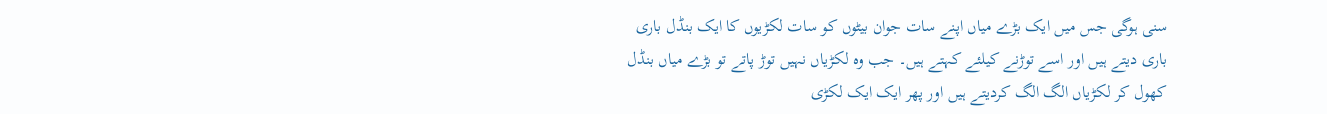سنی ہوگی جس میں ایک بڑے میاں اپنے سات جوان بیٹوں کو سات لکڑیوں کا ایک بنڈل باری باری دیتے ہیں اور اسے توڑنے کیلئے کہتے ہیں۔ جب وہ لکڑیاں نہیں توڑ پاتے تو بڑے میاں بنڈل کھول کر لکڑیاں الگ الگ کردیتے ہیں اور پھر ایک ایک لکڑی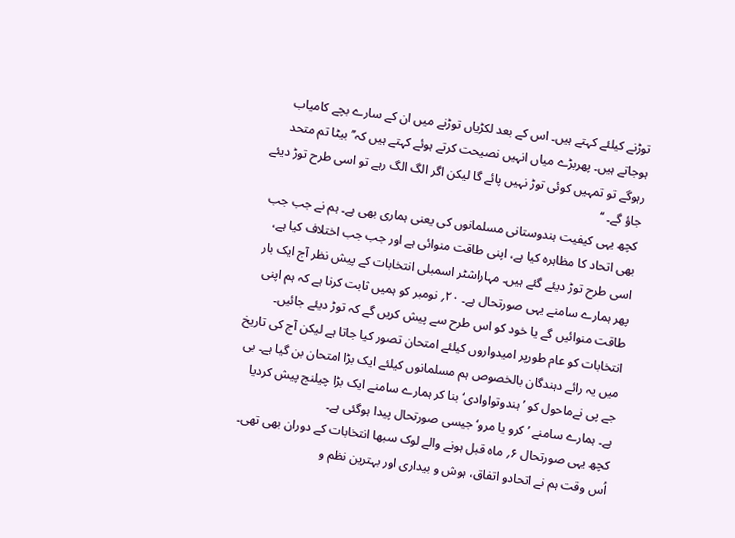توڑنے کیلئے کہتے ہیں۔ اس کے بعد لکڑیاں توڑنے میں ان کے سارے بچے کامیاب ہوجاتے ہیں۔ پھربڑے میاں انہیں نصیحت کرتے ہوئے کہتے ہیں کہ’’ بیٹا تم متحد رہوگے تو تمہیں کوئی توڑ نہیں پائے گا لیکن اگر الگ الگ رہے تو اسی طرح توڑ دیئے جاؤ گے۔ ‘‘
کچھ یہی کیفیت ہندوستانی مسلمانوں کی یعنی ہماری بھی ہے۔ ہم نے جب جب بھی اتحاد کا مظاہرہ کیا ہے، اپنی طاقت منوائی ہے اور جب جب اختلاف کیا ہے، اسی طرح توڑ دیئے گئے ہیں۔ مہاراشٹر اسمبلی انتخابات کے پیش نظر آج ایک بار پھر ہمارے سامنے یہی صورتحال ہے۔ ۲۰؍ نومبر کو ہمیں ثابت کرنا ہے کہ ہم اپنی طاقت منوائیں گے یا خود کو اس طرح سے پیش کریں گے کہ توڑ دیئے جائیں۔ انتخابات کو عام طورپر امیدواروں کیلئے امتحان تصور کیا جاتا ہے لیکن آج کی تاریخ میں یہ رائے دہندگان بالخصوص ہم مسلمانوں کیلئے ایک بڑا امتحان بن گیا ہے۔ بی جے پی نےماحول کو ’ہندوتواوادی‘ بنا کر ہمارے سامنے ایک بڑا چیلنج پیش کردیا ہے۔ ہمارے سامنے ’کرو یا مرو‘ جیسی صورتحال پیدا ہوگئی ہے۔
کچھ یہی صورتحال ۶؍ ماہ قبل ہونے والے لوک سبھا انتخابات کے دوران بھی تھی۔ اُس وقت ہم نے اتحادو اتفاق، ہوش و بیداری اور بہترین نظم و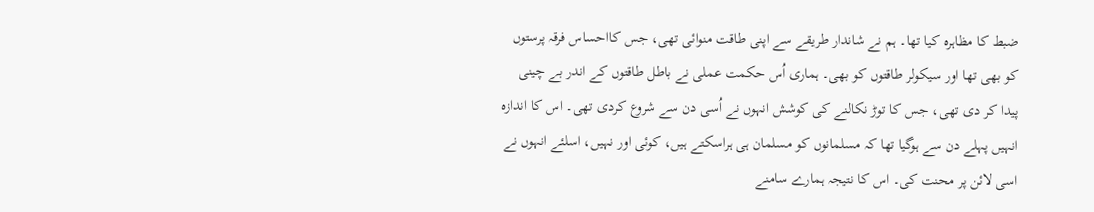ضبط کا مظاہرہ کیا تھا۔ ہم نے شاندار طریقے سے اپنی طاقت منوائی تھی، جس کااحساس فرقہ پرستوں کو بھی تھا اور سیکولر طاقتوں کو بھی۔ ہماری اُس حکمت عملی نے باطل طاقتوں کے اندر بے چینی پیدا کر دی تھی، جس کا توڑ نکالنے کی کوشش انہوں نے اُسی دن سے شروع کردی تھی۔ اس کا اندازہ انہیں پہلے دن سے ہوگیا تھا کہ مسلمانوں کو مسلمان ہی ہراسکتے ہیں، کوئی اور نہیں، اسلئے انہوں نے اسی لائن پر محنت کی۔ اس کا نتیجہ ہمارے سامنے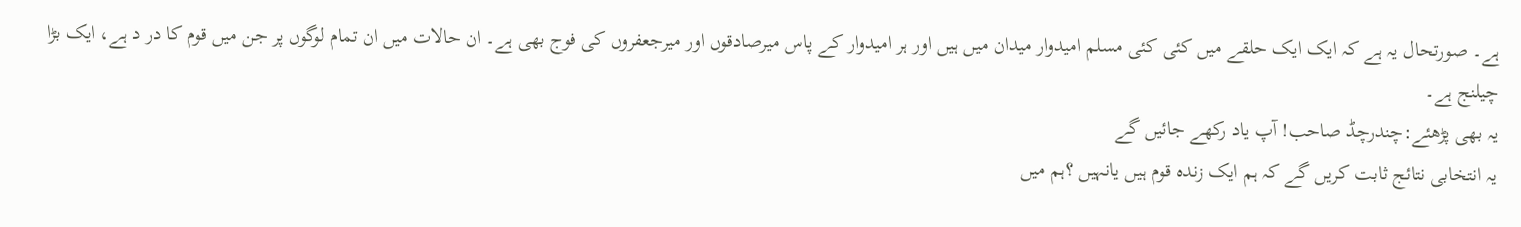ہے۔ صورتحال یہ ہے کہ ایک ایک حلقے میں کئی کئی مسلم امیدوار میدان میں ہیں اور ہر امیدوار کے پاس میرصادقوں اور میرجعفروں کی فوج بھی ہے۔ ان حالات میں ان تمام لوگوں پر جن میں قوم کا در د ہے، ایک بڑا چیلنج ہے۔
یہ بھی پڑھئے:چندرچڈ صاحب! آپ یاد رکھے جائیں گے
یہ انتخابی نتائج ثابت کریں گے کہ ہم ایک زندہ قوم ہیں یانہیں ؟ہم میں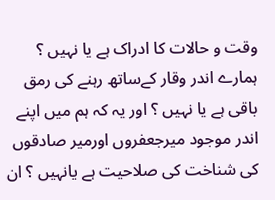وقت و حالات کا ادراک ہے یا نہیں ؟ ہمارے اندر وقار کےساتھ رہنے کی رمق باقی ہے یا نہیں ؟ اور یہ کہ ہم میں اپنے اندر موجود میرجعفروں اورمیر صادقوں کی شناخت کی صلاحیت ہے یانہیں ؟ ان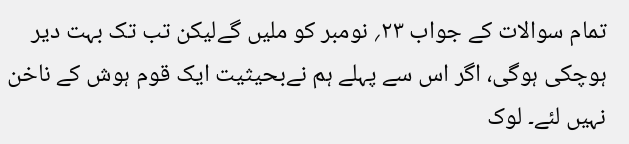تمام سوالات کے جواب ۲۳؍ نومبر کو ملیں گےلیکن تب تک بہت دیر ہوچکی ہوگی، اگر اس سے پہلے ہم نےبحیثیت ایک قوم ہوش کے ناخن نہیں لئے۔ لوک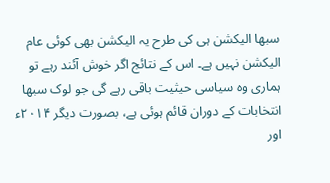سبھا الیکشن ہی کی طرح یہ الیکشن بھی کوئی عام الیکشن نہیں ہے۔ اس کے نتائج اگر خوش آئند رہے تو ہماری وہ سیاسی حیثیت باقی رہے گی جو لوک سبھا انتخابات کے دوران قائم ہوئی ہے، بصورت دیگر ۲۰۱۴ء اور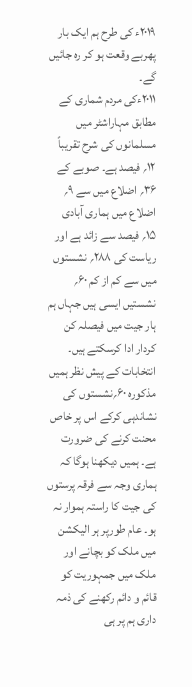۲۰۱۹ء کی طرح ہم ایک بار پھربے وقعت ہو کر رہ جائیں گے۔
۲۰۱۱ءکی مردم شماری کے مطابق مہاراشٹر میں مسلمانوں کی شرح تقریباً ۱۲؍ فیصد ہے۔ صوبے کے ۳۶؍ اضلاع میں سے ۹؍ اضلاع میں ہماری آبادی ۱۵؍ فیصد سے زائد ہے اور ریاست کی ۲۸۸؍ نشستوں میں سے کم از کم ۶۰؍ نشستیں ایسی ہیں جہاں ہم ہار جیت میں فیصلہ کن کردار ادا کرسکتے ہیں۔ انتخابات کے پیش نظر ہمیں مذکورہ ۶۰؍نشستوں کی نشاندہی کرکے اس پر خاص محنت کرنے کی ضرورت ہے۔ ہمیں دیکھنا ہوگا کہ ہماری وجہ سے فرقہ پرستوں کی جیت کا راستہ ہموار نہ ہو۔ عام طورپر ہر الیکشن میں ملک کو بچانے اور ملک میں جمہوریت کو قائم و دائم رکھنے کی ذمہ داری ہم پر ہی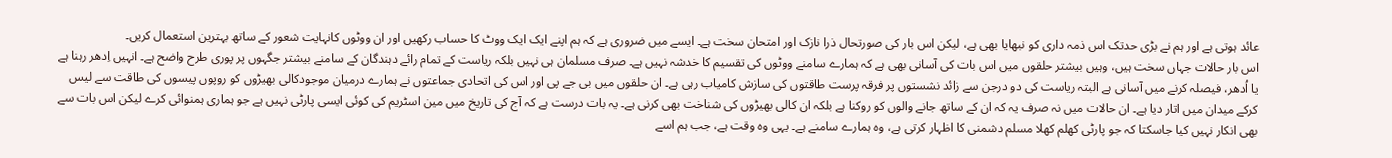عائد ہوتی ہے اور ہم نے بڑی حدتک اس ذمہ داری کو نبھایا بھی ہے، لیکن اس بار کی صورتحال ذرا نازک اور امتحان سخت ہے۔ ایسے میں ضروری ہے کہ ہم اپنے ایک ایک ووٹ کا حساب رکھیں اور ان ووٹوں کانہایت شعور کے ساتھ بہترین استعمال کریں۔
اس بار حالات جہاں سخت ہیں، وہیں بیشتر حلقوں میں اس بات کی آسانی بھی ہے کہ ہمارے سامنے ووٹوں کی تقسیم کا خدشہ نہیں ہے۔ صرف مسلمان ہی نہیں بلکہ ریاست کے تمام رائے دہندگان کے سامنے بیشتر جگہوں پر پوری طرح واضح ہے۔ انہیں اِدھر رہنا ہے یا اُدھر، فیصلہ کرنے میں آسانی ہے البتہ ریاست کی دو درجن سے زائد نشستوں پر فرقہ پرست طاقتوں کی سازش کامیاب رہی ہے۔ ان حلقوں میں بی جے پی اور اس کی اتحادی جماعتوں نے ہمارے درمیان موجودکالی بھیڑوں کو روپوں پیسوں کی طاقت سے لیس کرکے میدان میں اتار دیا ہے۔ ان حالات میں نہ صرف یہ کہ ان کے ساتھ جانے والوں کو روکنا ہے بلکہ ان کالی بھیڑوں کی شناخت بھی کرنی ہے۔ یہ بات درست ہے کہ آج کی تاریخ میں مین اسٹریم کی کوئی ایسی پارٹی نہیں ہے جو ہماری ہمنوائی کرے لیکن اس بات سے بھی انکار نہیں کیا جاسکتا کہ جو پارٹی کھلم کھلا مسلم دشمنی کا اظہار کرتی ہے، وہ ہمارے سامنے ہے۔ یہی وہ وقت ہے، جب ہم اسے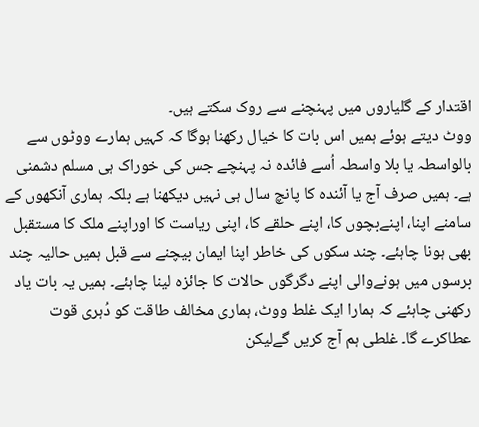اقتدار کے گلیاروں میں پہنچنے سے روک سکتے ہیں۔
ووٹ دیتے ہوئے ہمیں اس بات کا خیال رکھنا ہوگا کہ کہیں ہمارے ووٹوں سے بالواسطہ یا بلا واسطہ اُسے فائدہ نہ پہنچے جس کی خوراک ہی مسلم دشمنی ہے۔ ہمیں صرف آج یا آئندہ کا پانچ سال ہی نہیں دیکھنا ہے بلکہ ہماری آنکھوں کے سامنے اپنا، اپنےبچوں کا، اپنے حلقے کا، اپنی ریاست کا اوراپنے ملک کا مستقبل بھی ہونا چاہئے۔ چند سکوں کی خاطر اپنا ایمان بیچنے سے قبل ہمیں حالیہ چند برسوں میں ہونےوالی اپنے دگرگوں حالات کا جائزہ لینا چاہئے۔ ہمیں یہ بات یاد رکھنی چاہئے کہ ہمارا ایک غلط ووٹ، ہماری مخالف طاقت کو دُہری قوت عطاکرے گا۔ غلطی ہم آج کریں گےلیکن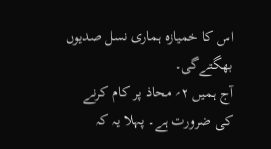اس کا خمیازہ ہماری نسل صدیوں بھگتےگی۔
آج ہمیں ۲؍ محاذ پر کام کرنے کی ضرورت ہے۔ پہلا یہ کہ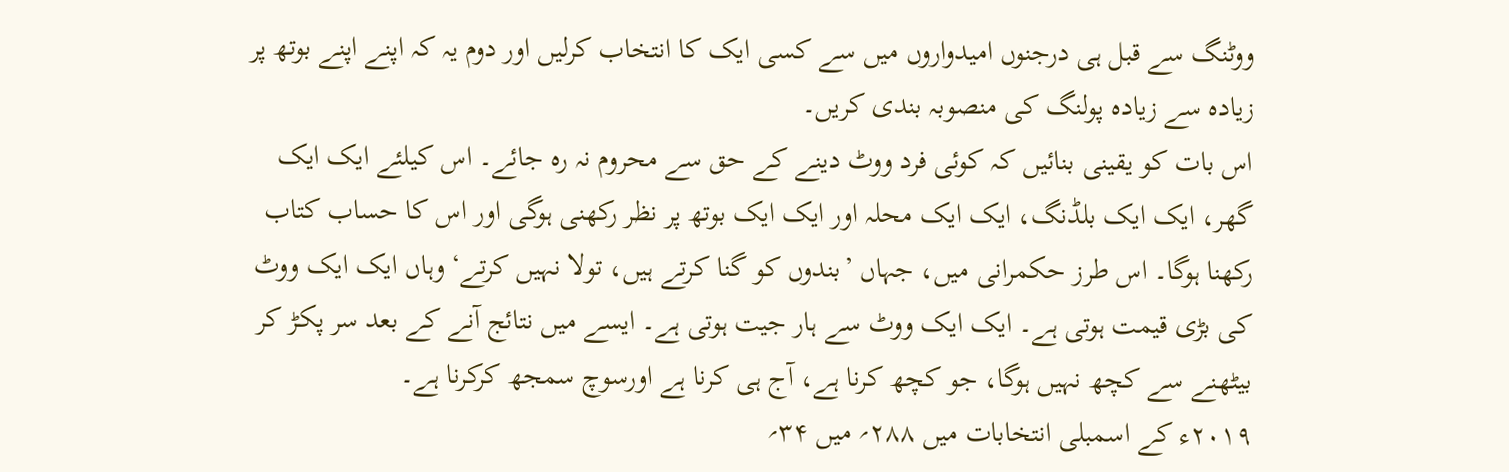ووٹنگ سے قبل ہی درجنوں امیدواروں میں سے کسی ایک کا انتخاب کرلیں اور دوم یہ کہ اپنے اپنے بوتھ پر زیادہ سے زیادہ پولنگ کی منصوبہ بندی کریں۔
اس بات کو یقینی بنائیں کہ کوئی فرد ووٹ دینے کے حق سے محروم نہ رہ جائے۔ اس کیلئے ایک ایک گھر، ایک ایک بلڈنگ، ایک ایک محلہ اور ایک ایک بوتھ پر نظر رکھنی ہوگی اور اس کا حساب کتاب رکھنا ہوگا۔ اس طرز حکمرانی میں، جہاں ’بندوں کو گنا کرتے ہیں، تولا نہیں کرتے‘ وہاں ایک ایک ووٹ کی بڑی قیمت ہوتی ہے۔ ایک ایک ووٹ سے ہار جیت ہوتی ہے۔ ایسے میں نتائج آنے کے بعد سر پکڑ کر بیٹھنے سے کچھ نہیں ہوگا، جو کچھ کرنا ہے، آج ہی کرنا ہے اورسوچ سمجھ کرکرنا ہے۔
۲۰۱۹ء کے اسمبلی انتخابات میں ۲۸۸؍ میں ۳۴؍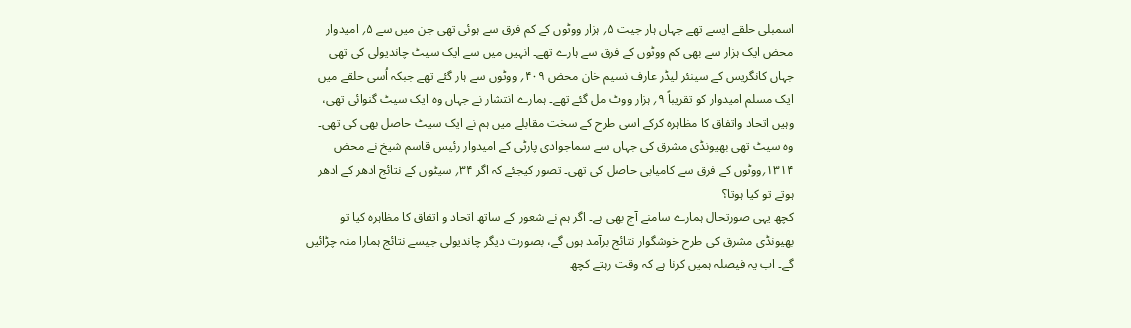اسمبلی حلقے ایسے تھے جہاں ہار جیت ۵؍ ہزار ووٹوں کے کم فرق سے ہوئی تھی جن میں سے ۵؍ امیدوار محض ایک ہزار سے بھی کم ووٹوں کے فرق سے ہارے تھے۔ انہیں میں سے ایک سیٹ چاندیولی کی تھی جہاں کانگریس کے سینئر لیڈر عارف نسیم خان محض ۴۰۹؍ ووٹوں سے ہار گئے تھے جبکہ اُسی حلقے میں ایک مسلم امیدوار کو تقریباً ۹؍ ہزار ووٹ مل گئے تھے۔ ہمارے انتشار نے جہاں وہ ایک سیٹ گنوائی تھی، وہیں اتحاد واتفاق کا مظاہرہ کرکے اسی طرح کے سخت مقابلے میں ہم نے ایک سیٹ حاصل بھی کی تھی۔ وہ سیٹ تھی بھیونڈی مشرق کی جہاں سے سماجوادی پارٹی کے امیدوار رئیس قاسم شیخ نے محض ۱۳۱۴؍ووٹوں کے فرق سے کامیابی حاصل کی تھی۔ تصور کیجئے کہ اگر ۳۴؍ سیٹوں کے نتائج ادھر کے ادھر ہوتے تو کیا ہوتا؟
کچھ یہی صورتحال ہمارے سامنے آج بھی ہے۔ اگر ہم نے شعور کے ساتھ اتحاد و اتفاق کا مظاہرہ کیا تو بھیونڈی مشرق کی طرح خوشگوار نتائج برآمد ہوں گے، بصورت دیگر چاندیولی جیسے نتائج ہمارا منہ چڑائیں گے۔ اب یہ فیصلہ ہمیں کرنا ہے کہ وقت رہتے کچھ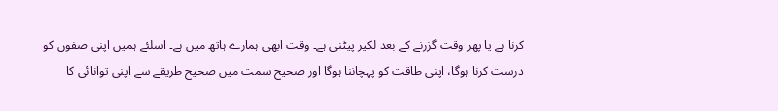کرنا ہے یا پھر وقت گزرنے کے بعد لکیر پیٹنی ہے۔ وقت ابھی ہمارے ہاتھ میں ہے۔ اسلئے ہمیں اپنی صفوں کو درست کرنا ہوگا، اپنی طاقت کو پہچاننا ہوگا اور صحیح سمت میں صحیح طریقے سے اپنی توانائی کا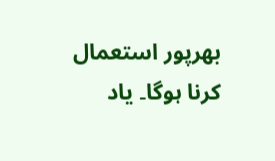بھرپور استعمال کرنا ہوگا۔ یاد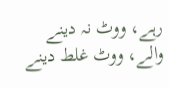رہے، ووٹ نہ دینے والے، ووٹ غلط دینے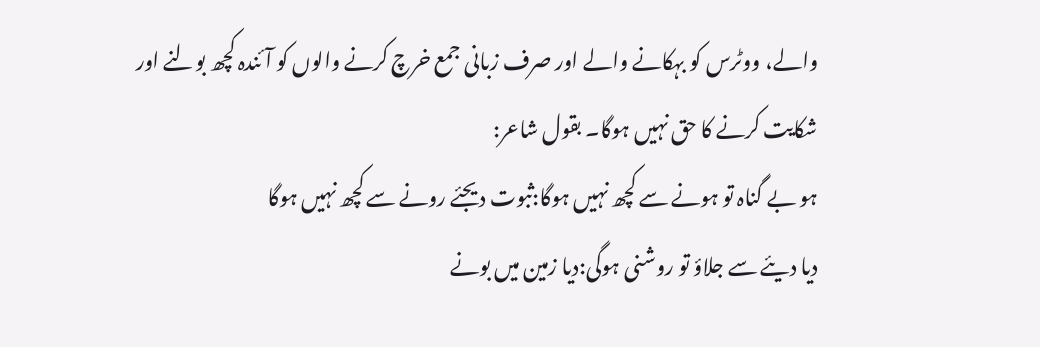والے، ووٹرس کو بہکانے والے اور صرف زبانی جمع خرچ کرنے والوں کو آئندہ کچھ بولنے اور شکایت کرنے کا حق نہیں ہوگا۔ بقول شاعر:
ہو بے گناہ تو ہونے سے کچھ نہیں ہوگا:ثبوت دیجئے رونے سے کچھ نہیں ہوگا
دیا دیئے سے جلاؤ تو روشنی ہوگی:دیا زمین میں بونے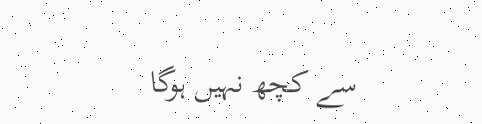سے کچھ نہیں ہوگا